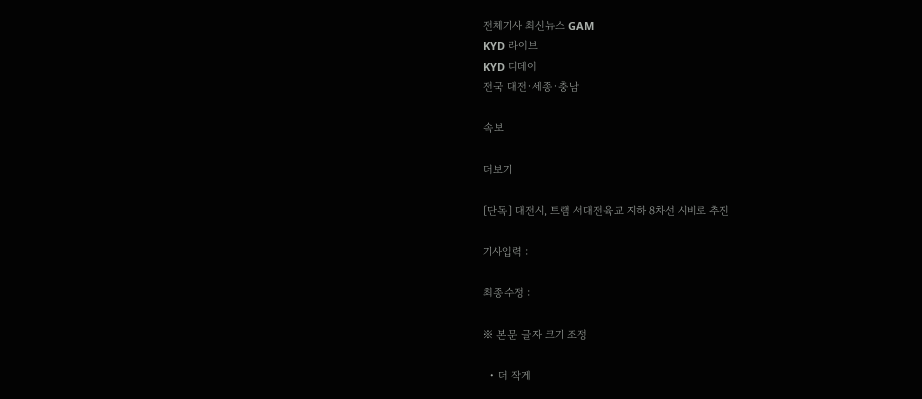전체기사 최신뉴스 GAM
KYD 라이브
KYD 디데이
전국 대전·세종·충남

속보

더보기

[단독] 대전시, 트램 서대전육교 지하 8차선 시비로 추진

기사입력 :

최종수정 :

※ 본문 글자 크기 조정

  • 더 작게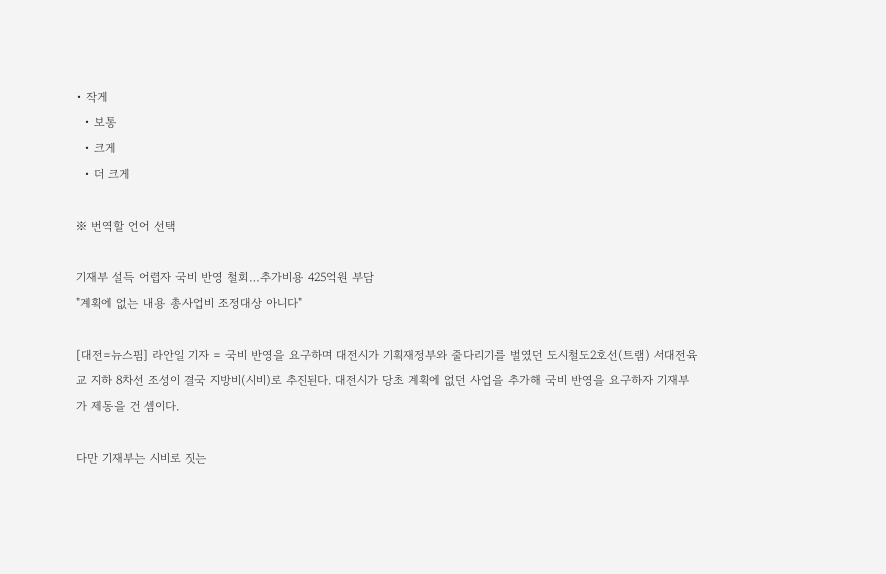• 작게
  • 보통
  • 크게
  • 더 크게

※ 번역할 언어 선택

기재부 설득 어렵자 국비 반영 철회…추가비용 425억원 부담
"계획에 없는 내용 총사업비 조정대상 아니다"

[대전=뉴스핌] 라안일 기자 = 국비 반영을 요구하며 대전시가 기획재정부와 줄다리기를 벌였던 도시철도2호선(트램) 서대전육교 지하 8차선 조성이 결국 지방비(시비)로 추진된다. 대전시가 당초 계획에 없던 사업을 추가해 국비 반영을 요구하자 기재부가 제동을 건 셈이다.

다만 기재부는 시비로 짓는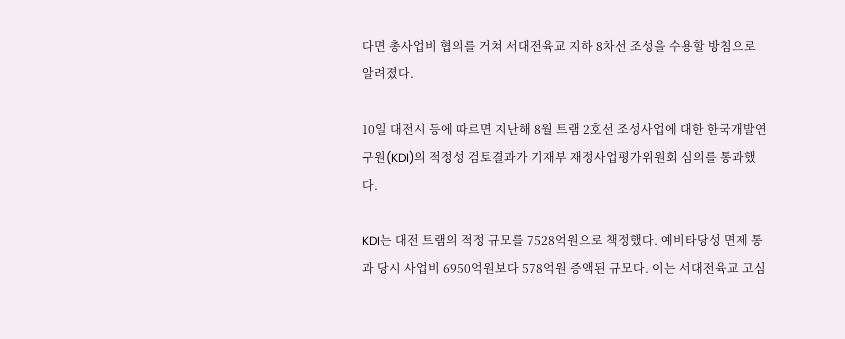다면 총사업비 협의를 거쳐 서대전육교 지하 8차선 조성을 수용할 방침으로 알려졌다.

10일 대전시 등에 따르면 지난해 8월 트램 2호선 조성사업에 대한 한국개발연구원(KDI)의 적정성 검토결과가 기재부 재정사업평가위원회 심의를 통과했다.

KDI는 대전 트램의 적정 규모를 7528억원으로 책정했다. 예비타당성 면제 통과 당시 사업비 6950억원보다 578억원 증액된 규모다. 이는 서대전육교 고심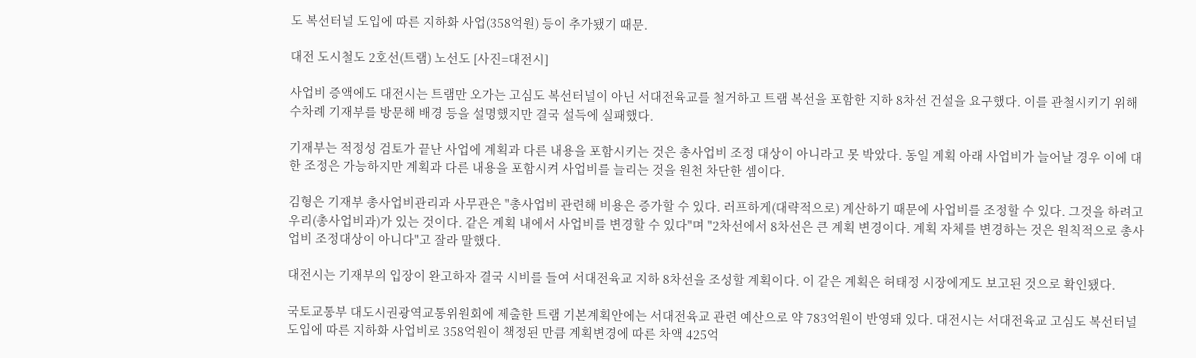도 복선터널 도입에 따른 지하화 사업(358억원) 등이 추가됐기 때문.

대전 도시철도 2호선(트램) 노선도 [사진=대전시]

사업비 증액에도 대전시는 트램만 오가는 고심도 복선터널이 아닌 서대전육교를 철거하고 트램 복선을 포함한 지하 8차선 건설을 요구했다. 이를 관철시키기 위해 수차례 기재부를 방문해 배경 등을 설명했지만 결국 설득에 실패했다.

기재부는 적정성 검토가 끝난 사업에 계획과 다른 내용을 포함시키는 것은 총사업비 조정 대상이 아니라고 못 박았다. 동일 계획 아래 사업비가 늘어날 경우 이에 대한 조정은 가능하지만 계획과 다른 내용을 포함시켜 사업비를 늘리는 것을 원천 차단한 셈이다.

김형은 기재부 총사업비관리과 사무관은 "총사업비 관련해 비용은 증가할 수 있다. 러프하게(대략적으로) 계산하기 때문에 사업비를 조정할 수 있다. 그것을 하려고 우리(총사업비과)가 있는 것이다. 같은 계획 내에서 사업비를 변경할 수 있다"며 "2차선에서 8차선은 큰 계획 변경이다. 계획 자체를 변경하는 것은 원칙적으로 총사업비 조정대상이 아니다"고 잘라 말했다.

대전시는 기재부의 입장이 완고하자 결국 시비를 들여 서대전육교 지하 8차선을 조성할 계획이다. 이 같은 계획은 허태정 시장에게도 보고된 것으로 확인됐다.

국토교통부 대도시권광역교통위원회에 제출한 트램 기본계획안에는 서대전육교 관련 예산으로 약 783억원이 반영돼 있다. 대전시는 서대전육교 고심도 복선터널 도입에 따른 지하화 사업비로 358억원이 책정된 만큼 계획변경에 따른 차액 425억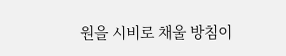원을 시비로 채울 방침이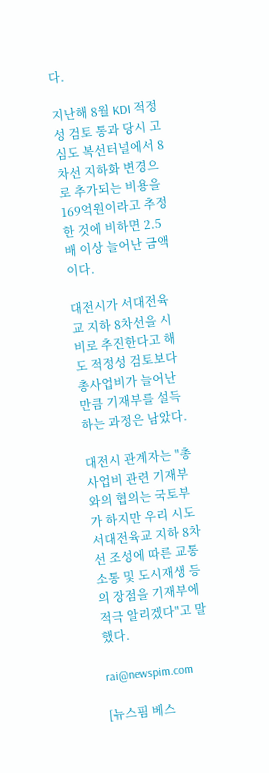다.

지난해 8월 KDI 적정성 검토 통과 당시 고심도 복선터널에서 8차선 지하화 변경으로 추가되는 비용을 169억원이라고 추정한 것에 비하면 2.5배 이상 늘어난 금액이다.

대전시가 서대전육교 지하 8차선을 시비로 추진한다고 해도 적정성 검토보다 총사업비가 늘어난 만큼 기재부를 설득하는 과정은 남았다.

대전시 관계자는 "총사업비 관련 기재부와의 협의는 국토부가 하지만 우리 시도 서대전육교 지하 8차선 조성에 따른 교통소통 및 도시재생 등의 장점을 기재부에 적극 알리겠다"고 말했다.

rai@newspim.com

[뉴스핌 베스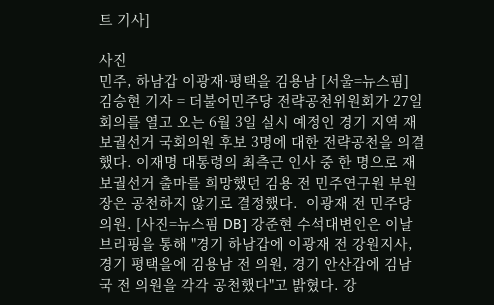트 기사]

사진
민주, 하남갑 이광재·평택을 김용남 [서울=뉴스핌] 김승현 기자 = 더불어민주당 전략공천위원회가 27일 회의를 열고 오는 6월 3일 실시 예정인 경기 지역 재보궐선거 국회의원 후보 3명에 대한 전략공천을 의결했다. 이재명 대통령의 최측근 인사 중 한 명으로 재보궐선거 출마를 희망했던 김용 전 민주연구원 부원장은 공천하지 않기로 결정했다.  이광재 전 민주당 의원. [사진=뉴스핌 DB] 강준현 수석대변인은 이날 브리핑을 통해 "경기 하남갑에 이광재 전 강원지사, 경기 평택을에 김용남 전 의원, 경기 안산갑에 김남국 전 의원을 각각 공천했다"고 밝혔다. 강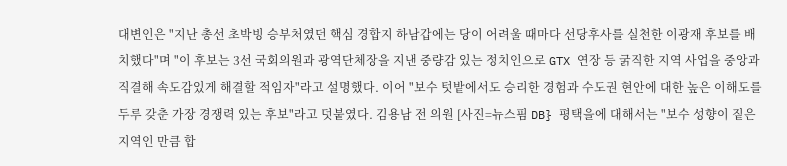대변인은 "지난 총선 초박빙 승부처였던 핵심 경합지 하남갑에는 당이 어려울 때마다 선당후사를 실천한 이광재 후보를 배치했다"며 "이 후보는 3선 국회의원과 광역단체장을 지낸 중량감 있는 정치인으로 GTX 연장 등 굵직한 지역 사업을 중앙과 직결해 속도감있게 해결할 적임자"라고 설명했다. 이어 "보수 텃밭에서도 승리한 경험과 수도권 현안에 대한 높은 이해도를 두루 갖춘 가장 경쟁력 있는 후보"라고 덧붙였다. 김용남 전 의원 [사진=뉴스핌 DB} 평택을에 대해서는 "보수 성향이 짙은 지역인 만큼 합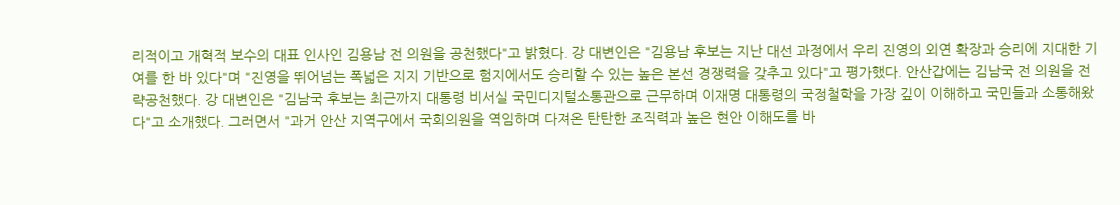리적이고 개혁적 보수의 대표 인사인 김용남 전 의원을 공천했다"고 밝혔다. 강 대변인은 "김용남 후보는 지난 대선 과정에서 우리 진영의 외연 확장과 승리에 지대한 기여를 한 바 있다"며 "진영을 뛰어넘는 폭넓은 지지 기반으로 험지에서도 승리할 수 있는 높은 본선 경쟁력을 갖추고 있다"고 평가했다. 안산갑에는 김남국 전 의원을 전략공천했다. 강 대변인은 "김남국 후보는 최근까지 대통령 비서실 국민디지털소통관으로 근무하며 이재명 대통령의 국정철학을 가장 깊이 이해하고 국민들과 소통해왔다"고 소개했다. 그러면서 "과거 안산 지역구에서 국회의원을 역임하며 다져온 탄탄한 조직력과 높은 현안 이해도를 바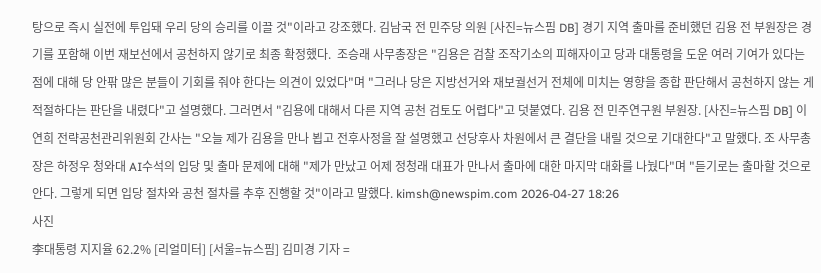탕으로 즉시 실전에 투입돼 우리 당의 승리를 이끌 것"이라고 강조했다. 김남국 전 민주당 의원 [사진=뉴스핌 DB] 경기 지역 출마를 준비했던 김용 전 부원장은 경기를 포함해 이번 재보선에서 공천하지 않기로 최종 확정했다.  조승래 사무총장은 "김용은 검찰 조작기소의 피해자이고 당과 대통령을 도운 여러 기여가 있다는 점에 대해 당 안팎 많은 분들이 기회를 줘야 한다는 의견이 있었다"며 "그러나 당은 지방선거와 재보궐선거 전체에 미치는 영향을 종합 판단해서 공천하지 않는 게 적절하다는 판단을 내렸다"고 설명했다. 그러면서 "김용에 대해서 다른 지역 공천 검토도 어렵다"고 덧붙였다. 김용 전 민주연구원 부원장. [사진=뉴스핌 DB] 이연희 전략공천관리위원회 간사는 "오늘 제가 김용을 만나 뵙고 전후사정을 잘 설명했고 선당후사 차원에서 큰 결단을 내릴 것으로 기대한다"고 말했다. 조 사무총장은 하정우 청와대 AI수석의 입당 및 출마 문제에 대해 "제가 만났고 어제 정청래 대표가 만나서 출마에 대한 마지막 대화를 나눴다"며 "듣기로는 출마할 것으로 안다. 그렇게 되면 입당 절차와 공천 절차를 추후 진행할 것"이라고 말했다. kimsh@newspim.com 2026-04-27 18:26
사진
李대통령 지지율 62.2% [리얼미터] [서울=뉴스핌] 김미경 기자 =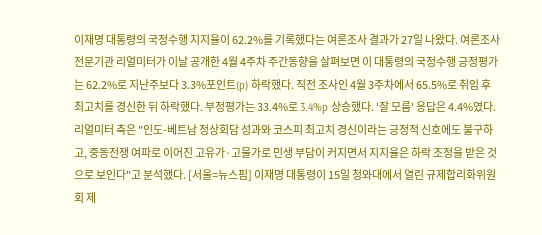이재명 대통령의 국정수행 지지율이 62.2%를 기록했다는 여론조사 결과가 27일 나왔다. 여론조사 전문기관 리얼미터가 이날 공개한 4월 4주차 주간동향을 살펴보면 이 대통령의 국정수행 긍정평가는 62.2%로 지난주보다 3.3%포인트(p) 하락했다. 직전 조사인 4월 3주차에서 65.5%로 취임 후 최고치를 경신한 뒤 하락했다. 부정평가는 33.4%로 3.4%p 상승했다. '잘 모름' 응답은 4.4%였다. 리얼미터 측은 "인도-베트남 정상회담 성과와 코스피 최고치 경신이라는 긍정적 신호에도 불구하고, 중동전쟁 여파로 이어진 고유가·고물가로 민생 부담이 커지면서 지지율은 하락 조정을 받은 것으로 보인다"고 분석했다. [서울=뉴스핌] 이재명 대통령이 15일 청와대에서 열린 규제합리화위원회 제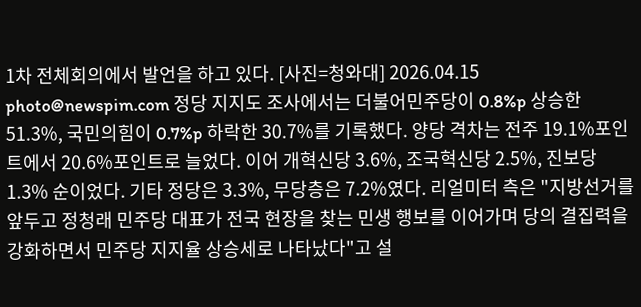1차 전체회의에서 발언을 하고 있다. [사진=청와대] 2026.04.15 photo@newspim.com 정당 지지도 조사에서는 더불어민주당이 0.8%p 상승한 51.3%, 국민의힘이 0.7%p 하락한 30.7%를 기록했다. 양당 격차는 전주 19.1%포인트에서 20.6%포인트로 늘었다. 이어 개혁신당 3.6%, 조국혁신당 2.5%, 진보당 1.3% 순이었다. 기타 정당은 3.3%, 무당층은 7.2%였다. 리얼미터 측은 "지방선거를 앞두고 정청래 민주당 대표가 전국 현장을 찾는 민생 행보를 이어가며 당의 결집력을 강화하면서 민주당 지지율 상승세로 나타났다"고 설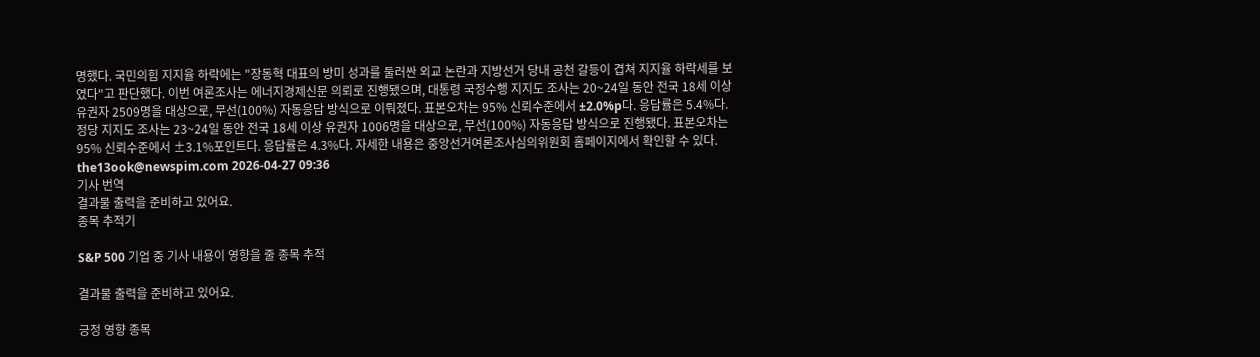명했다. 국민의힘 지지율 하락에는 "장동혁 대표의 방미 성과를 둘러싼 외교 논란과 지방선거 당내 공천 갈등이 겹쳐 지지율 하락세를 보였다"고 판단했다. 이번 여론조사는 에너지경제신문 의뢰로 진행됐으며, 대통령 국정수행 지지도 조사는 20~24일 동안 전국 18세 이상 유권자 2509명을 대상으로, 무선(100%) 자동응답 방식으로 이뤄졌다. 표본오차는 95% 신뢰수준에서 ±2.0%p다. 응답률은 5.4%다.  정당 지지도 조사는 23~24일 동안 전국 18세 이상 유권자 1006명을 대상으로, 무선(100%) 자동응답 방식으로 진행됐다. 표본오차는 95% 신뢰수준에서 ±3.1%포인트다. 응답률은 4.3%다. 자세한 내용은 중앙선거여론조사심의위원회 홈페이지에서 확인할 수 있다. the13ook@newspim.com 2026-04-27 09:36
기사 번역
결과물 출력을 준비하고 있어요.
종목 추적기

S&P 500 기업 중 기사 내용이 영향을 줄 종목 추적

결과물 출력을 준비하고 있어요.

긍정 영향 종목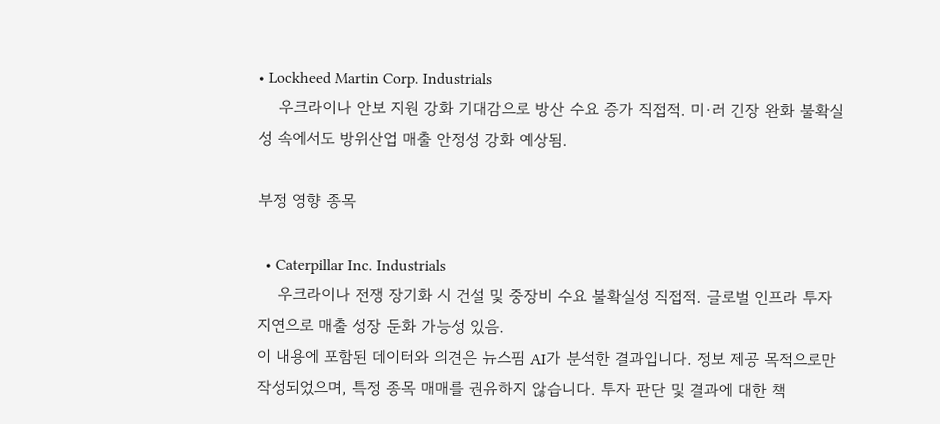• Lockheed Martin Corp. Industrials
    우크라이나 안보 지원 강화 기대감으로 방산 수요 증가 직접적. 미·러 긴장 완화 불확실성 속에서도 방위산업 매출 안정성 강화 예상됨.

부정 영향 종목

  • Caterpillar Inc. Industrials
    우크라이나 전쟁 장기화 시 건설 및 중장비 수요 불확실성 직접적. 글로벌 인프라 투자 지연으로 매출 성장 둔화 가능성 있음.
이 내용에 포함된 데이터와 의견은 뉴스핌 AI가 분석한 결과입니다. 정보 제공 목적으로만 작성되었으며, 특정 종목 매매를 권유하지 않습니다. 투자 판단 및 결과에 대한 책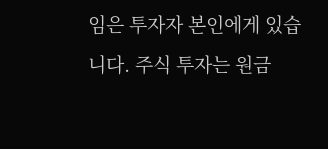임은 투자자 본인에게 있습니다. 주식 투자는 원금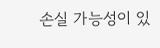손실 가능성이 있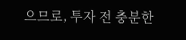으므로, 투자 전 충분한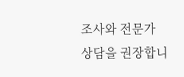조사와 전문가 상담을 권장합니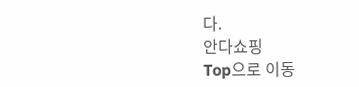다.
안다쇼핑
Top으로 이동